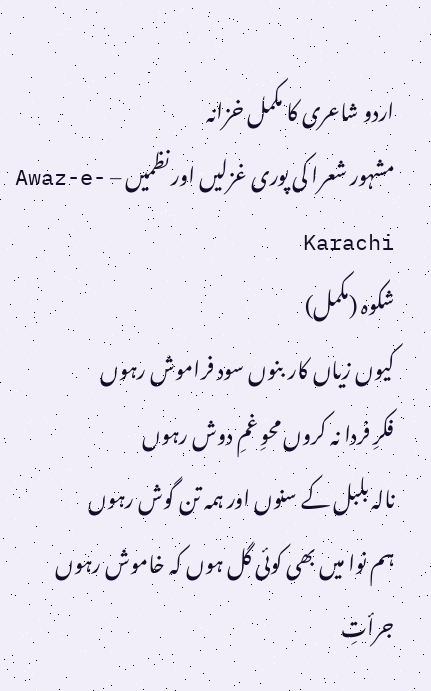اردو شاعری کا مکمل خزانہ
مشہور شعرا کی پوری غزلیں اور نظمیں – Awaz-e-Karachi
شکوہ (مکمل)
کیوں زیاں کار بنوں سود فراموش رہوں
فکرِ فردا نہ کروں محوِ غمِ دوش رہوں
نالہ بلبل کے سنوں اور ہمہ تن گوش رہوں
ہم نوا میں بھی کوئی گل ہوں کہ خاموش رہوں
جرأتِ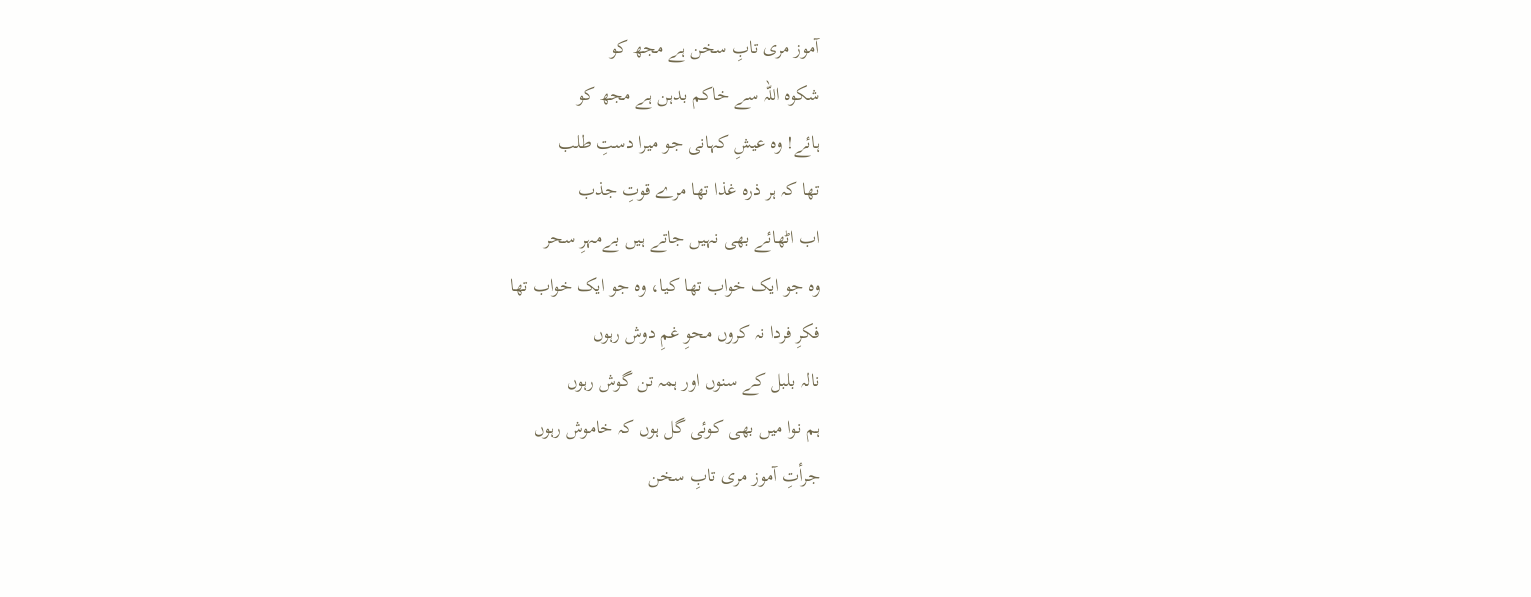آموز مری تابِ سخن ہے مجھ کو
شکوہ اللہ سے خاکم بدہن ہے مجھ کو
ہائے! وہ عیشِ کہانی جو میرا دستِ طلب
تھا کہ ہر ذرہ غذا تھا مرے قوتِ جذب
اب اٹھائے بھی نہیں جاتے ہیں بےمہرِ سحر
وہ جو ایک خواب تھا کیا، وہ جو ایک خواب تھا
فکرِ فردا نہ کروں محوِ غمِ دوش رہوں
نالہ بلبل کے سنوں اور ہمہ تن گوش رہوں
ہم نوا میں بھی کوئی گل ہوں کہ خاموش رہوں
جرأتِ آموز مری تابِ سخن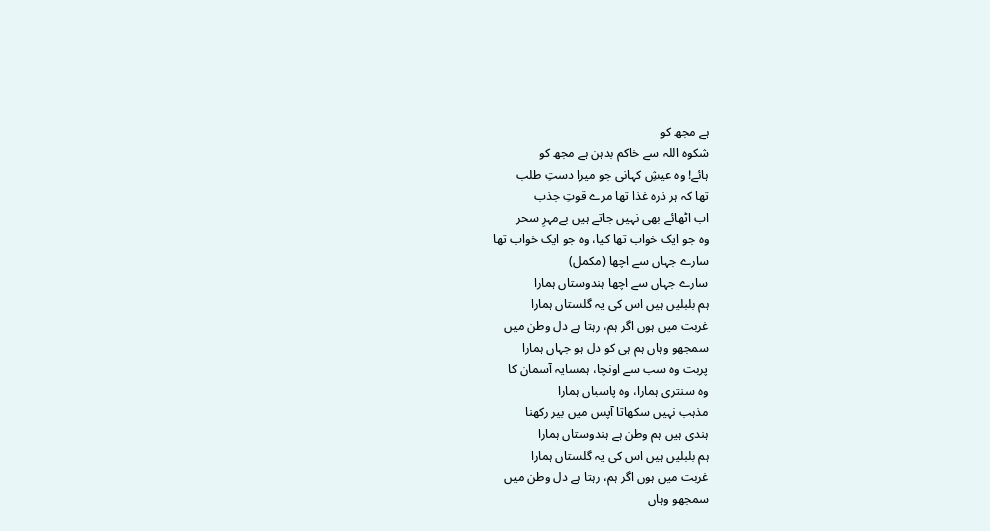ہے مجھ کو
شکوہ اللہ سے خاکم بدہن ہے مجھ کو
ہائے! وہ عیشِ کہانی جو میرا دستِ طلب
تھا کہ ہر ذرہ غذا تھا مرے قوتِ جذب
اب اٹھائے بھی نہیں جاتے ہیں بےمہرِ سحر
وہ جو ایک خواب تھا کیا، وہ جو ایک خواب تھا
سارے جہاں سے اچھا (مکمل)
سارے جہاں سے اچھا ہندوستاں ہمارا
ہم بلبلیں ہیں اس کی یہ گلستاں ہمارا
غربت میں ہوں اگر ہم، رہتا ہے دل وطن میں
سمجھو وہاں ہم ہی کو دل ہو جہاں ہمارا
پربت وہ سب سے اونچا، ہمسایہ آسمان کا
وہ سنتری ہمارا، وہ پاسباں ہمارا
مذہب نہیں سکھاتا آپس میں بیر رکھنا
ہندی ہیں ہم وطن ہے ہندوستاں ہمارا
ہم بلبلیں ہیں اس کی یہ گلستاں ہمارا
غربت میں ہوں اگر ہم، رہتا ہے دل وطن میں
سمجھو وہاں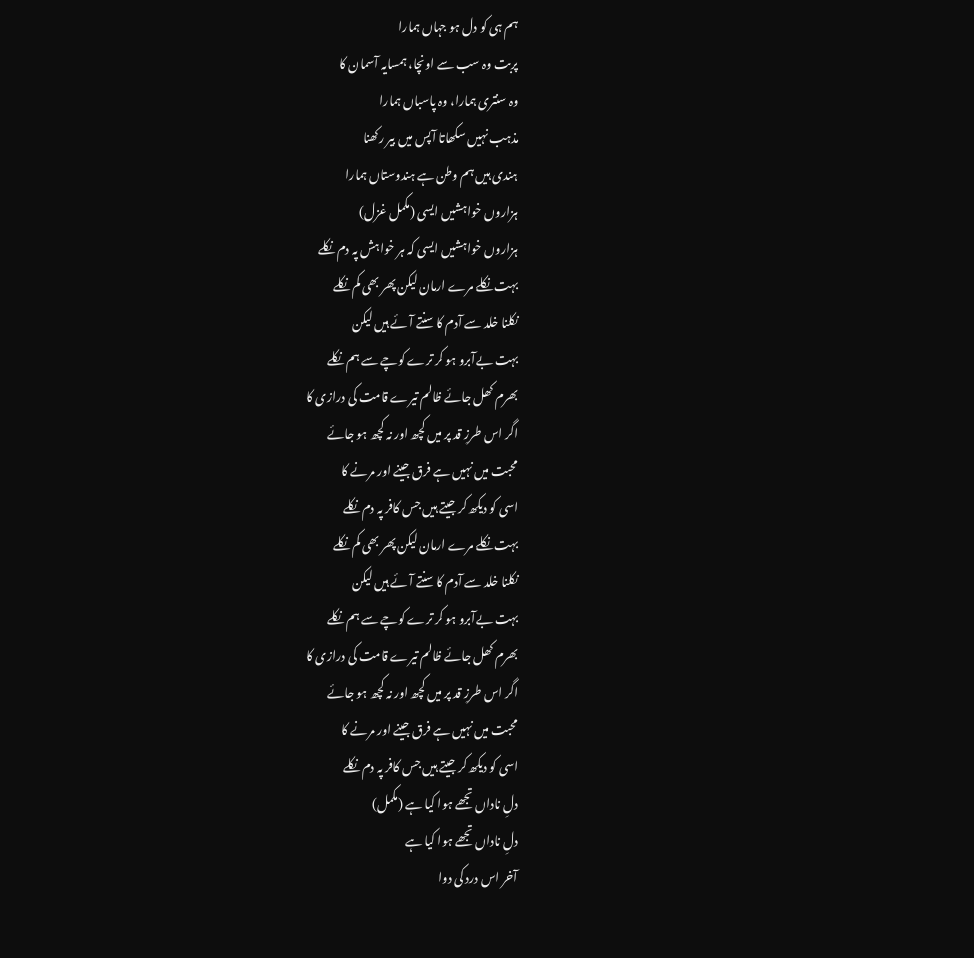ہم ہی کو دل ہو جہاں ہمارا
پربت وہ سب سے اونچا، ہمسایہ آسمان کا
وہ سنتری ہمارا، وہ پاسباں ہمارا
مذہب نہیں سکھاتا آپس میں بیر رکھنا
ہندی ہیں ہم وطن ہے ہندوستاں ہمارا
ہزاروں خواہشیں ایسی (مکمل غزل)
ہزاروں خواہشیں ایسی کہ ہر خواہش پہ دم نکلے
بہت نکلے مرے ارمان لیکن پھر بھی کم نکلے
نکلنا خلد سے آدم کا سنتے آئے ہیں لیکن
بہت بےآبرو ہو کر ترے کوچے سے ہم نکلے
بھرم کھل جائے ظالم تیرے قامت کی درازی کا
اگر اس طرزِ قد پر میں کچھ اور نہ کچھ ہو جائے
محبت میں نہیں ہے فرق جینے اور مرنے کا
اسی کو دیکھ کر جیتے ہیں جس کافر پہ دم نکلے
بہت نکلے مرے ارمان لیکن پھر بھی کم نکلے
نکلنا خلد سے آدم کا سنتے آئے ہیں لیکن
بہت بےآبرو ہو کر ترے کوچے سے ہم نکلے
بھرم کھل جائے ظالم تیرے قامت کی درازی کا
اگر اس طرزِ قد پر میں کچھ اور نہ کچھ ہو جائے
محبت میں نہیں ہے فرق جینے اور مرنے کا
اسی کو دیکھ کر جیتے ہیں جس کافر پہ دم نکلے
دلِ ناداں تجھے ہوا کیا ہے (مکمل)
دلِ ناداں تجھے ہوا کیا ہے
آخر اس درد کی دوا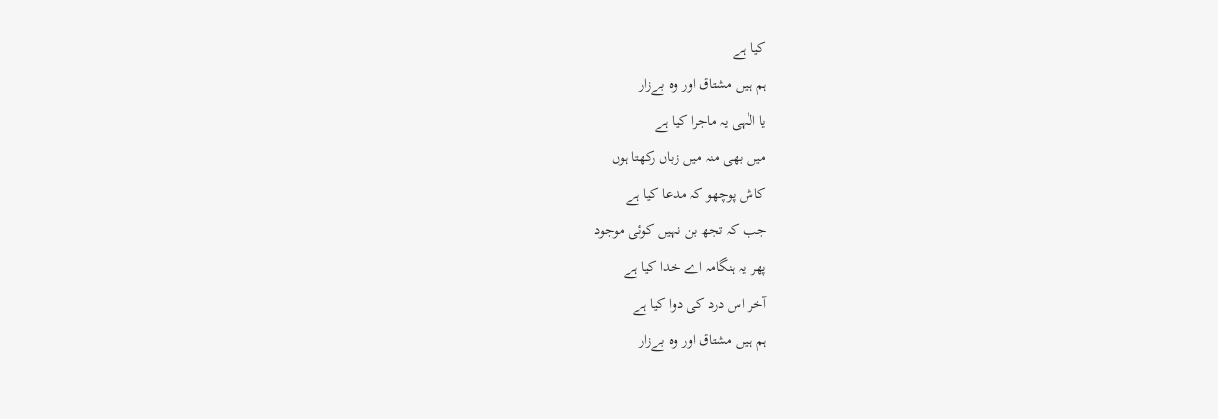کیا ہے
ہم ہیں مشتاق اور وہ بےزار
یا الٰہی یہ ماجرا کیا ہے
میں بھی منہ میں زباں رکھتا ہوں
کاش پوچھو کہ مدعا کیا ہے
جب کہ تجھ بن نہیں کوئی موجود
پھر یہ ہنگامہ اے خدا کیا ہے
آخر اس درد کی دوا کیا ہے
ہم ہیں مشتاق اور وہ بےزار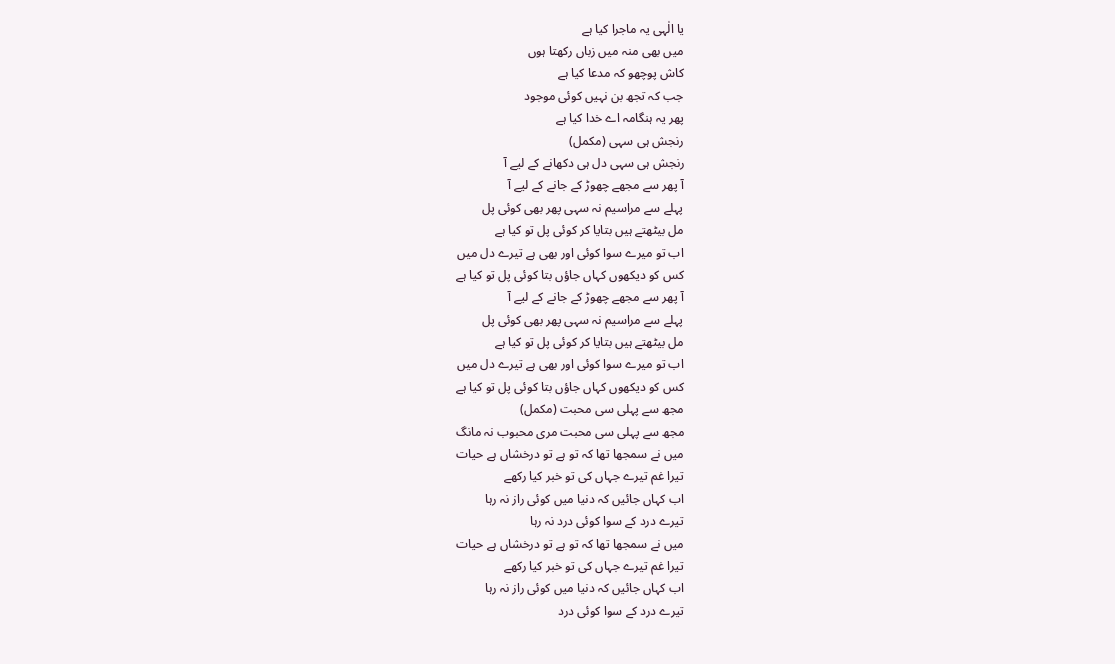یا الٰہی یہ ماجرا کیا ہے
میں بھی منہ میں زباں رکھتا ہوں
کاش پوچھو کہ مدعا کیا ہے
جب کہ تجھ بن نہیں کوئی موجود
پھر یہ ہنگامہ اے خدا کیا ہے
رنجش ہی سہی (مکمل)
رنجش ہی سہی دل ہی دکھانے کے لیے آ
آ پھر سے مجھے چھوڑ کے جانے کے لیے آ
پہلے سے مراسیم نہ سہی پھر بھی کوئی پل
مل بیٹھتے ہیں بتایا کر کوئی پل تو کیا ہے
اب تو میرے سوا کوئی اور بھی ہے تیرے دل میں
کس کو دیکھوں کہاں جاؤں بتا کوئی پل تو کیا ہے
آ پھر سے مجھے چھوڑ کے جانے کے لیے آ
پہلے سے مراسیم نہ سہی پھر بھی کوئی پل
مل بیٹھتے ہیں بتایا کر کوئی پل تو کیا ہے
اب تو میرے سوا کوئی اور بھی ہے تیرے دل میں
کس کو دیکھوں کہاں جاؤں بتا کوئی پل تو کیا ہے
مجھ سے پہلی سی محبت (مکمل)
مجھ سے پہلی سی محبت مری محبوب نہ مانگ
میں نے سمجھا تھا کہ تو ہے تو درخشاں ہے حیات
تیرا غم تیرے جہاں کی تو خبر کیا رکھے
اب کہاں جائیں کہ دنیا میں کوئی راز نہ رہا
تیرے درد کے سوا کوئی درد نہ رہا
میں نے سمجھا تھا کہ تو ہے تو درخشاں ہے حیات
تیرا غم تیرے جہاں کی تو خبر کیا رکھے
اب کہاں جائیں کہ دنیا میں کوئی راز نہ رہا
تیرے درد کے سوا کوئی درد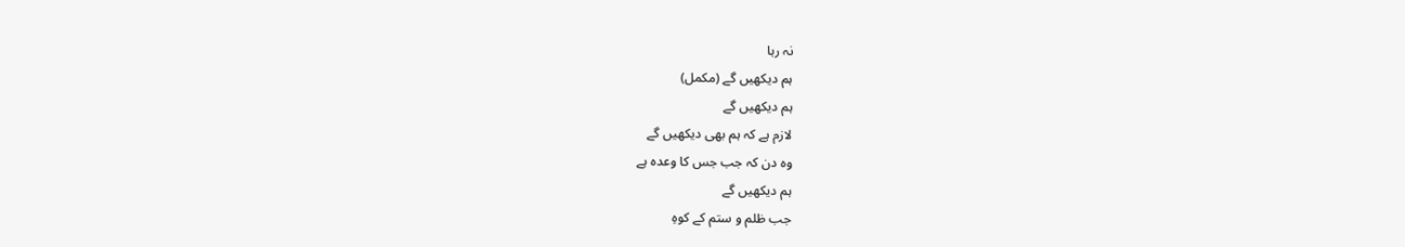نہ رہا
ہم دیکھیں گے (مکمل)
ہم دیکھیں گے
لازم ہے کہ ہم بھی دیکھیں گے
وہ دن کہ جب جس کا وعدہ ہے
ہم دیکھیں گے
جب ظلم و ستم کے کوہِ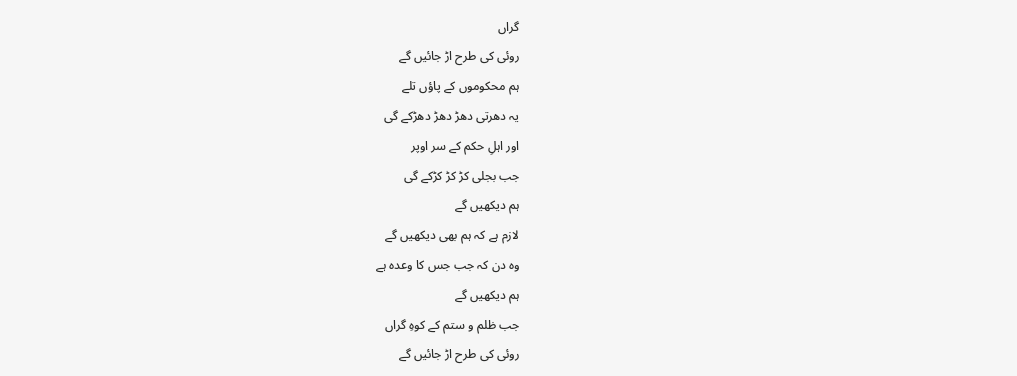گراں
روئی کی طرح اڑ جائیں گے
ہم محکوموں کے پاؤں تلے
یہ دھرتی دھڑ دھڑ دھڑکے گی
اور اہلِ حکم کے سر اوپر
جب بجلی کڑ کڑ کڑکے گی
ہم دیکھیں گے
لازم ہے کہ ہم بھی دیکھیں گے
وہ دن کہ جب جس کا وعدہ ہے
ہم دیکھیں گے
جب ظلم و ستم کے کوہِ گراں
روئی کی طرح اڑ جائیں گے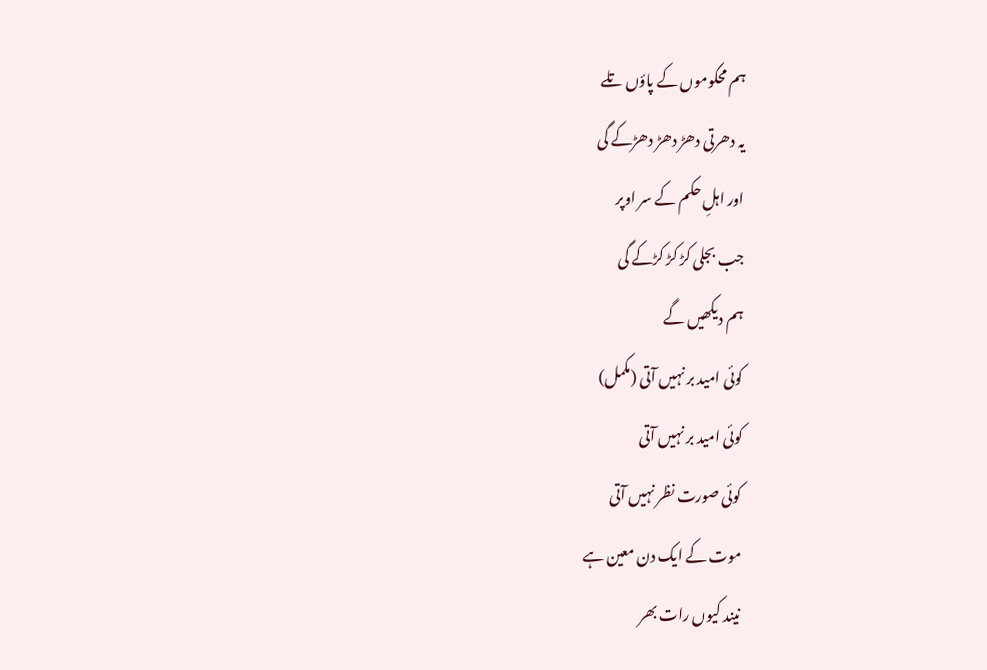ہم محکوموں کے پاؤں تلے
یہ دھرتی دھڑ دھڑ دھڑکے گی
اور اہلِ حکم کے سر اوپر
جب بجلی کڑ کڑ کڑکے گی
ہم دیکھیں گے
کوئی امید بر نہیں آتی (مکمل)
کوئی امید بر نہیں آتی
کوئی صورت نظر نہیں آتی
موت کے ایک دن معین ہے
نیند کیوں رات بھر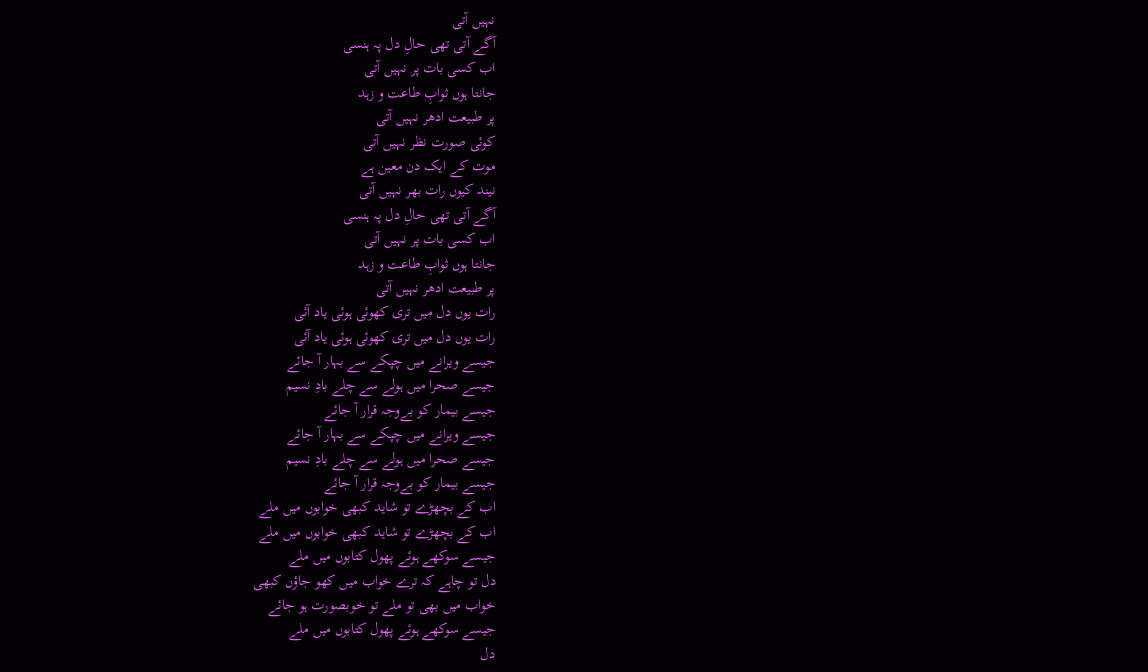نہیں آتی
آگے آتی تھی حالِ دل پہ ہنسی
اب کسی بات پر نہیں آتی
جانتا ہوں ثوابِ طاعت و زہد
پر طبیعت ادھر نہیں آتی
کوئی صورت نظر نہیں آتی
موت کے ایک دن معین ہے
نیند کیوں رات بھر نہیں آتی
آگے آتی تھی حالِ دل پہ ہنسی
اب کسی بات پر نہیں آتی
جانتا ہوں ثوابِ طاعت و زہد
پر طبیعت ادھر نہیں آتی
رات یوں دل میں تری کھوئی ہوئی یاد آئی
رات یوں دل میں تری کھوئی ہوئی یاد آئی
جیسے ویرانے میں چپکے سے بہار آ جائے
جیسے صحرا میں ہولے سے چلے بادِ نسیم
جیسے بیمار کو بےوجہ قرار آ جائے
جیسے ویرانے میں چپکے سے بہار آ جائے
جیسے صحرا میں ہولے سے چلے بادِ نسیم
جیسے بیمار کو بےوجہ قرار آ جائے
اب کے بچھڑے تو شاید کبھی خوابوں میں ملے
اب کے بچھڑے تو شاید کبھی خوابوں میں ملے
جیسے سوکھے ہوئے پھول کتابوں میں ملے
دل تو چاہے کہ ترے خواب میں کھو جاؤں کبھی
خواب میں بھی تو ملے تو خوبصورت ہو جائے
جیسے سوکھے ہوئے پھول کتابوں میں ملے
دل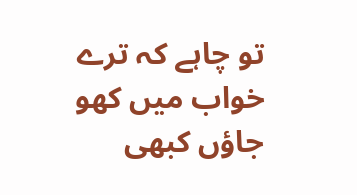تو چاہے کہ ترے خواب میں کھو جاؤں کبھی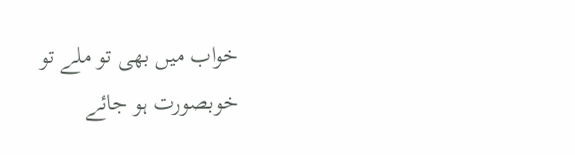خواب میں بھی تو ملے تو خوبصورت ہو جائے